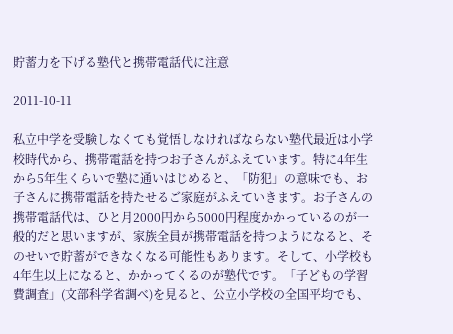貯蓄力を下げる塾代と携帯電話代に注意

2011-10-11

私立中学を受験しなくても覚悟しなければならない塾代最近は小学校時代から、携帯電話を持つお子さんがふえています。特に4年生から5年生くらいで塾に通いはじめると、「防犯」の意味でも、お子さんに携帯電話を持たせるご家庭がふえていきます。お子さんの携帯電話代は、ひと月2000円から5000円程度かかっているのが一般的だと思いますが、家族全員が携帯電話を持つようになると、そのせいで貯蓄ができなくなる可能性もあります。そして、小学校も4年生以上になると、かかってくるのが塾代です。「子どもの学習費調査」(文部科学省調べ)を見ると、公立小学校の全国平均でも、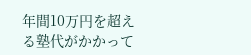年間10万円を超える塾代がかかって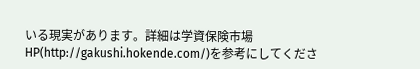いる現実があります。詳細は学資保険市場HP(http://gakushi.hokende.com/)を参考にしてくださ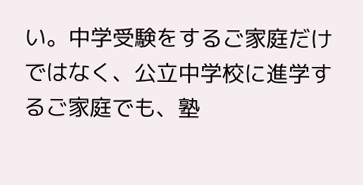い。中学受験をするご家庭だけではなく、公立中学校に進学するご家庭でも、塾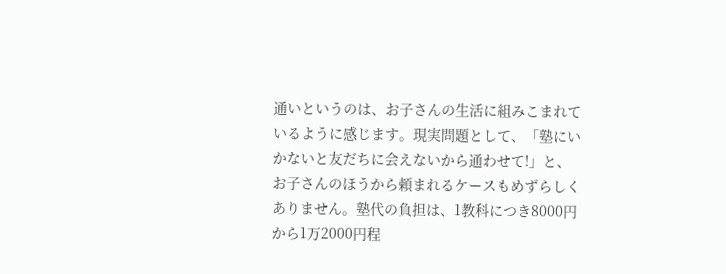通いというのは、お子さんの生活に組みこまれているように感じます。現実問題として、「塾にいかないと友だちに会えないから通わせて!」と、お子さんのほうから頼まれるケースもめずらしくありません。塾代の負担は、1教科につき8000円から1万2000円程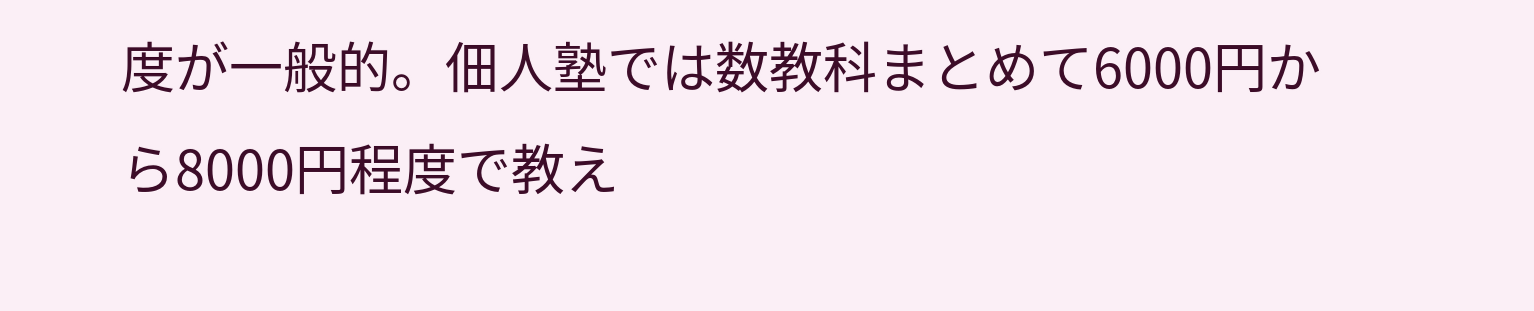度が一般的。佃人塾では数教科まとめて6000円から8000円程度で教え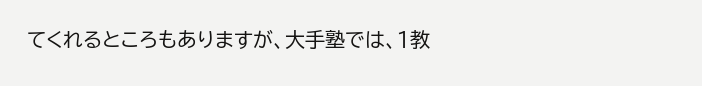てくれるところもありますが、大手塾では、1教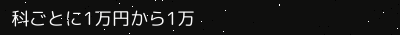科ごとに1万円から1万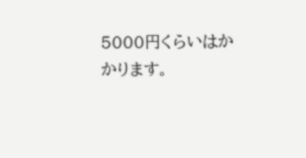5000円くらいはかかります。